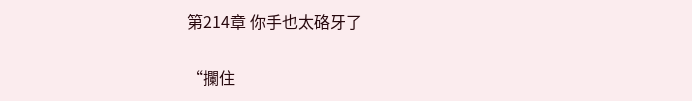第214章 你手也太硌牙了

“攔住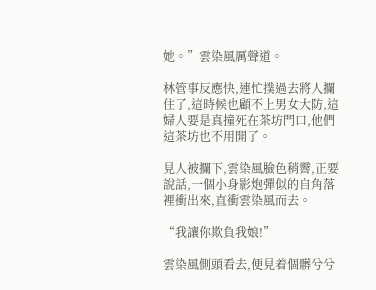她。”雲染風厲聲道。

林管事反應快,連忙撲過去將人攔住了,這時候也顧不上男女大防,這婦人要是真撞死在茶坊門口,他們這茶坊也不用開了。

見人被攔下,雲染風臉色稍霽,正要說話,一個小身影炮彈似的自角落裡衝出來,直衝雲染風而去。

“我讓你欺負我娘!”

雲染風側頭看去,便見着個髒兮兮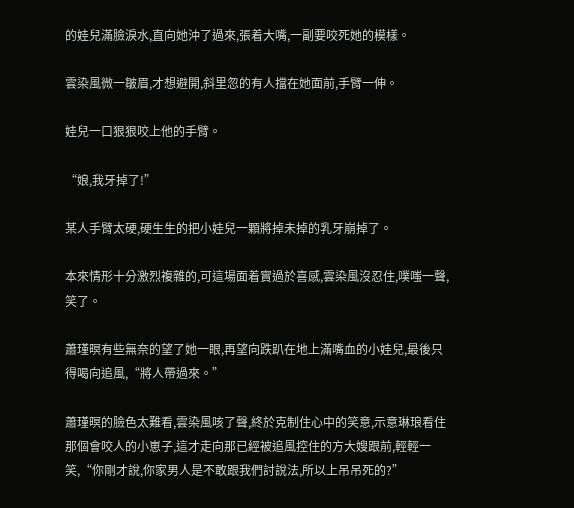的娃兒滿臉淚水,直向她沖了過來,張着大嘴,一副要咬死她的模樣。

雲染風微一皺眉,才想避開,斜里忽的有人擋在她面前,手臂一伸。

娃兒一口狠狠咬上他的手臂。

“娘,我牙掉了!”

某人手臂太硬,硬生生的把小娃兒一顆將掉未掉的乳牙崩掉了。

本來情形十分激烈複雜的,可這場面着實過於喜感,雲染風沒忍住,噗嗤一聲,笑了。

蕭瑾暝有些無奈的望了她一眼,再望向跌趴在地上滿嘴血的小娃兒,最後只得喝向追風,“將人帶過來。”

蕭瑾暝的臉色太難看,雲染風咳了聲,終於克制住心中的笑意,示意琳琅看住那個會咬人的小崽子,這才走向那已經被追風控住的方大嫂跟前,輕輕一笑,“你剛才說,你家男人是不敢跟我們討說法,所以上吊吊死的?”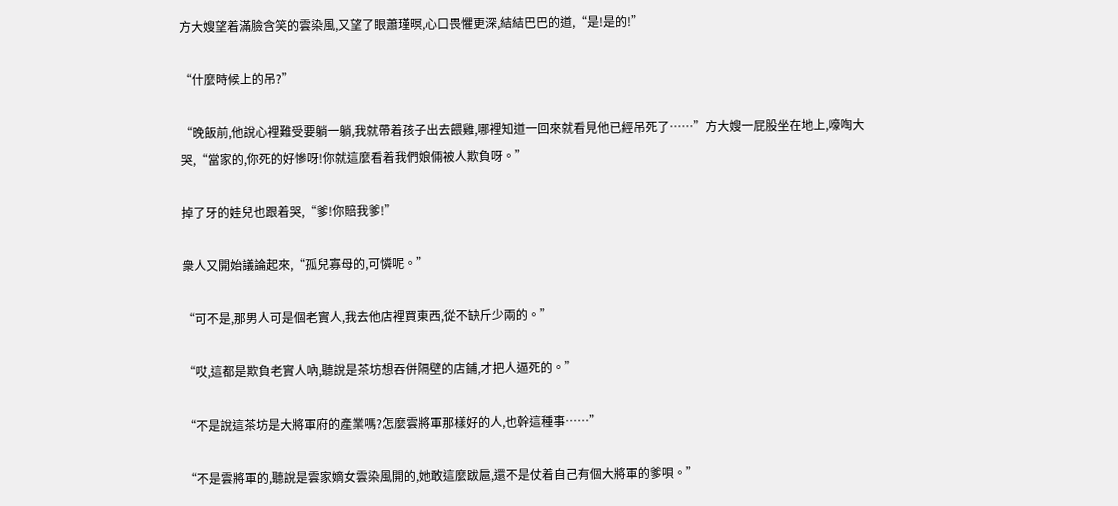方大嫂望着滿臉含笑的雲染風,又望了眼蕭瑾暝,心口畏懼更深,結結巴巴的道,“是!是的!”

“什麼時候上的吊?”

“晚飯前,他說心裡難受要躺一躺,我就帶着孩子出去餵雞,哪裡知道一回來就看見他已經吊死了……”方大嫂一屁股坐在地上,嚎啕大哭,“當家的,你死的好慘呀!你就這麼看着我們娘倆被人欺負呀。”

掉了牙的娃兒也跟着哭,“爹!你賠我爹!”

衆人又開始議論起來,“孤兒寡母的,可憐呢。”

“可不是,那男人可是個老實人,我去他店裡買東西,從不缺斤少兩的。”

“哎,這都是欺負老實人吶,聽說是茶坊想吞併隔壁的店鋪,才把人逼死的。”

“不是說這茶坊是大將軍府的產業嗎?怎麼雲將軍那樣好的人,也幹這種事……”

“不是雲將軍的,聽說是雲家嫡女雲染風開的,她敢這麼跋扈,還不是仗着自己有個大將軍的爹唄。”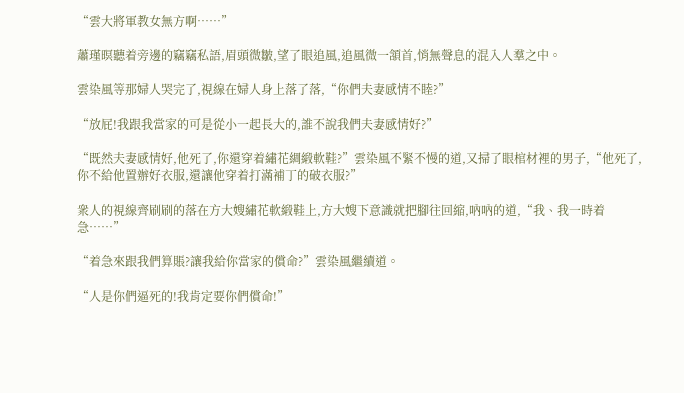“雲大將軍教女無方啊……”

蕭瑾暝聽着旁邊的竊竊私語,眉頭微皺,望了眼追風,追風微一頷首,悄無聲息的混入人羣之中。

雲染風等那婦人哭完了,視線在婦人身上落了落,“你們夫妻感情不睦?”

“放屁!我跟我當家的可是從小一起長大的,誰不說我們夫妻感情好?”

“既然夫妻感情好,他死了,你還穿着繡花綢緞軟鞋?”雲染風不緊不慢的道,又掃了眼棺材裡的男子,“他死了,你不給他置辦好衣服,還讓他穿着打滿補丁的破衣服?”

衆人的視線齊刷刷的落在方大嫂繡花軟緞鞋上,方大嫂下意識就把腳往回縮,吶吶的道,“我、我一時着急……”

“着急來跟我們算賬?讓我給你當家的償命?”雲染風繼續道。

“人是你們逼死的!我肯定要你們償命!”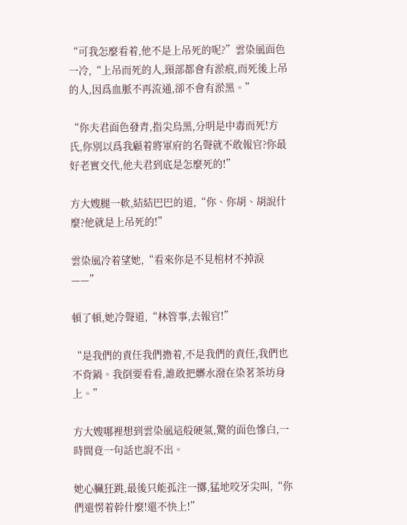“可我怎麼看着,他不是上吊死的呢?”雲染風面色一冷,“上吊而死的人,頸部都會有淤痕,而死後上吊的人,因爲血脈不再流通,卻不會有淤黑。”

“你夫君面色發青,指尖烏黑,分明是中毒而死!方氏,你別以爲我顧着將軍府的名聲就不敢報官?你最好老實交代,他夫君到底是怎麼死的!”

方大嫂腿一軟,結結巴巴的道,“你、你胡、胡說什麼?他就是上吊死的!”

雲染風冷着望她,“看來你是不見棺材不掉淚——”

頓了頓,她冷聲道,“林管事,去報官!”

“是我們的責任我們擔着,不是我們的責任,我們也不背鍋。我倒要看看,誰敢把髒水潑在染茗茶坊身上。”

方大嫂哪裡想到雲染風這般硬氣,驚的面色慘白,一時間竟一句話也說不出。

她心臟狂跳,最後只能孤注一擲,猛地咬牙尖叫,“你們還愣着幹什麼!還不快上!”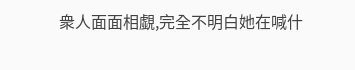衆人面面相覷,完全不明白她在喊什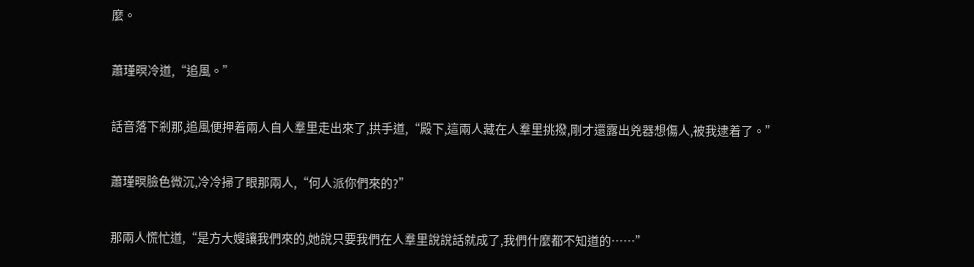麼。

蕭瑾暝冷道,“追風。”

話音落下剎那,追風便押着兩人自人羣里走出來了,拱手道,“殿下,這兩人藏在人羣里挑撥,剛才還露出兇器想傷人,被我逮着了。”

蕭瑾暝臉色微沉,冷冷掃了眼那兩人,“何人派你們來的?”

那兩人慌忙道,“是方大嫂讓我們來的,她說只要我們在人羣里說說話就成了,我們什麼都不知道的……”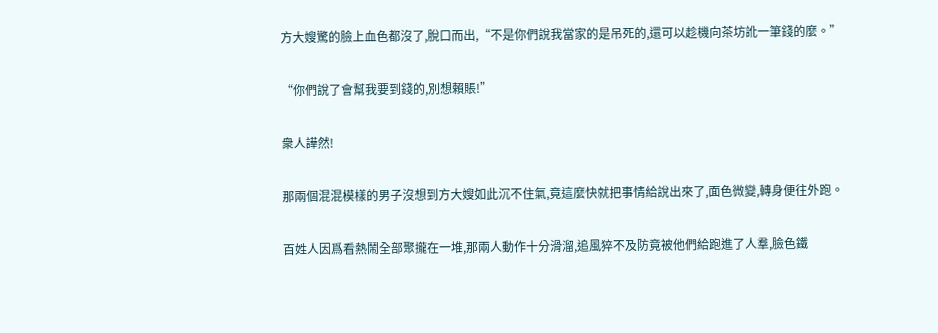方大嫂驚的臉上血色都沒了,脫口而出,“不是你們說我當家的是吊死的,還可以趁機向茶坊訛一筆錢的麼。”

“你們說了會幫我要到錢的,別想賴賬!”

衆人譁然!

那兩個混混模樣的男子沒想到方大嫂如此沉不住氣,竟這麼快就把事情給說出來了,面色微變,轉身便往外跑。

百姓人因爲看熱鬧全部聚攏在一堆,那兩人動作十分滑溜,追風猝不及防竟被他們給跑進了人羣,臉色鐵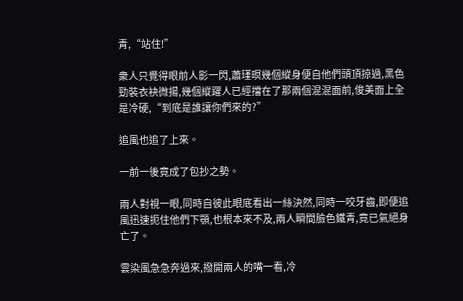青,“站住!”

衆人只覺得眼前人影一閃,蕭瑾暝幾個縱身便自他們頭頂掠過,黑色勁裝衣袂微揚,幾個縱躍人已經擋在了那兩個混混面前,俊美面上全是冷硬,“到底是誰讓你們來的?”

追風也追了上來。

一前一後竟成了包抄之勢。

兩人對視一眼,同時自彼此眼底看出一絲決然,同時一咬牙齒,即便追風迅速扼住他們下顎,也根本來不及,兩人瞬間臉色鐵青,竟已氣絕身亡了。

雲染風急急奔過來,撥開兩人的嘴一看,冷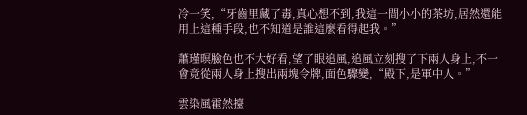冷一笑,“牙齒里藏了毒,真心想不到,我這一間小小的茶坊,居然還能用上這種手段,也不知道是誰這麼看得起我。”

蕭瑾暝臉色也不大好看,望了眼追風,追風立刻搜了下兩人身上,不一會竟從兩人身上搜出兩塊令牌,面色驟變,“殿下,是軍中人。”

雲染風霍然擡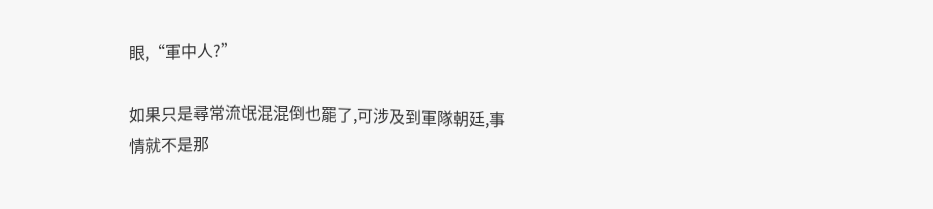眼,“軍中人?”

如果只是尋常流氓混混倒也罷了,可涉及到軍隊朝廷,事情就不是那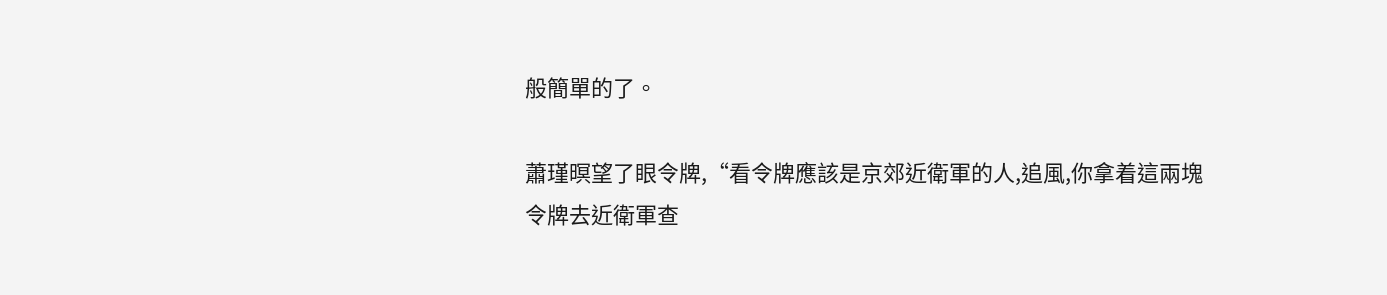般簡單的了。

蕭瑾暝望了眼令牌,“看令牌應該是京郊近衛軍的人,追風,你拿着這兩塊令牌去近衛軍查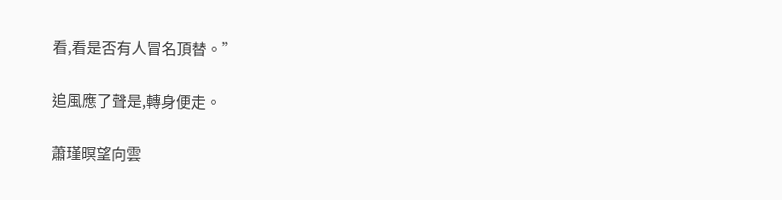看,看是否有人冒名頂替。”

追風應了聲是,轉身便走。

蕭瑾暝望向雲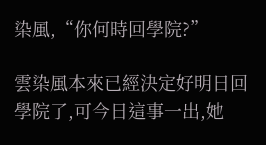染風,“你何時回學院?”

雲染風本來已經決定好明日回學院了,可今日這事一出,她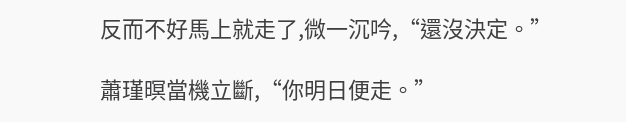反而不好馬上就走了,微一沉吟,“還沒決定。”

蕭瑾暝當機立斷,“你明日便走。”